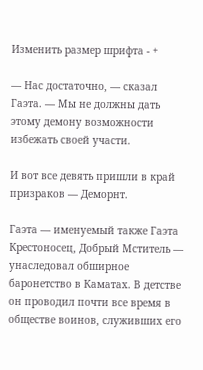Изменить размер шрифта - +

— Нас достаточно, — сказал Гаэта. — Мы не должны дать этому демону возможности избежать своей участи.

И вот все девять пришли в край призраков — Деморнт.

Гаэта — именуемый также Гаэта Крестоносец, Добрый Мститель — унаследовал обширное баронетство в Каматах. В детстве он проводил почти все время в обществе воинов, служивших его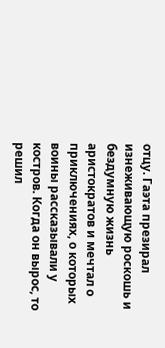отцу. Гаэта презирал изнеживающую роскошь и бездумную жизнь аристократов и мечтал о приключениях, о которых воины рассказывали у костров. Когда он вырос, то решил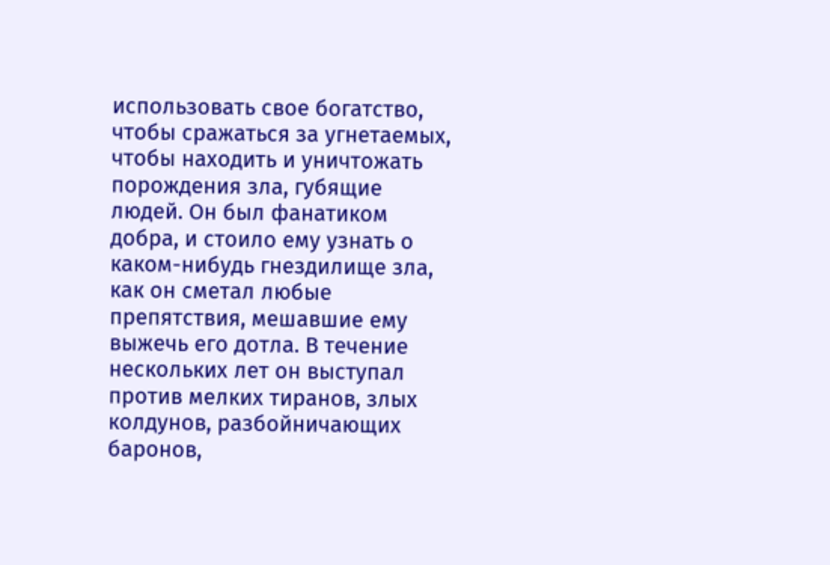использовать свое богатство, чтобы сражаться за угнетаемых, чтобы находить и уничтожать порождения зла, губящие людей. Он был фанатиком добра, и стоило ему узнать о каком-нибудь гнездилище зла, как он сметал любые препятствия, мешавшие ему выжечь его дотла. В течение нескольких лет он выступал против мелких тиранов, злых колдунов, разбойничающих баронов,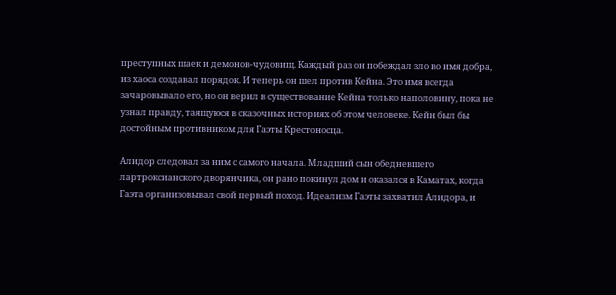преступных шаек и демонов-чудовищ. Каждый раз он побеждал зло во имя добра, из хаоса создавал порядок. И теперь он шел против Кейна. Это имя всегда зачаровывало его, но он верил в существование Кейна только наполовину, пока не узнал правду, таящуюся в сказочных историях об этом человеке. Кейн был бы достойным противником для Гаэты Крестоносца.

Алидор следовал за ним с самого начала. Младший сын обедневшего лартроксианского дворянчика, он рано покинул дом и оказался в Каматах, когда Гаэта организовывал свой первый поход. Идеализм Гаэты захватил Алидора, и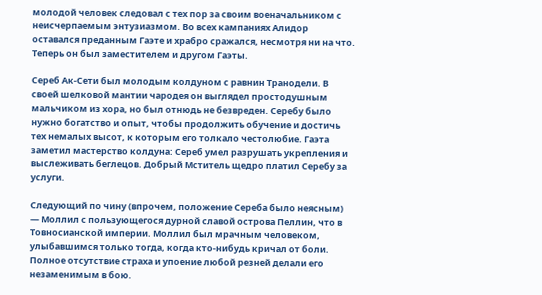молодой человек следовал с тех пор за своим военачальником с неисчерпаемым энтузиазмом. Во всех кампаниях Алидор оставался преданным Гаэте и храбро сражался, несмотря ни на что. Теперь он был заместителем и другом Гаэты.

Сереб Ак-Сети был молодым колдуном с равнин Транодели. В своей шелковой мантии чародея он выглядел простодушным мальчиком из хора, но был отнюдь не безвреден. Серебу было нужно богатство и опыт, чтобы продолжить обучение и достичь тех немалых высот, к которым его толкало честолюбие. Гаэта заметил мастерство колдуна: Сереб умел разрушать укрепления и выслеживать беглецов. Добрый Мститель щедро платил Серебу за услуги.

Следующий по чину (впрочем, положение Сереба было неясным) — Моллил с пользующегося дурной славой острова Пеллин, что в Товносианской империи. Моллил был мрачным человеком, улыбавшимся только тогда, когда кто-нибудь кричал от боли. Полное отсутствие страха и упоение любой резней делали его незаменимым в бою.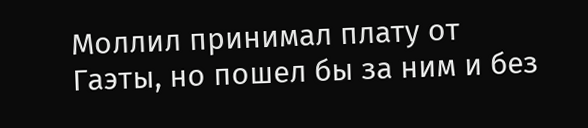Моллил принимал плату от Гаэты, но пошел бы за ним и без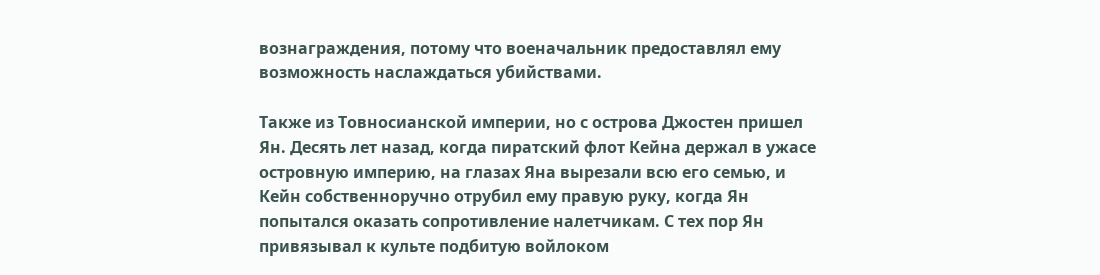вознаграждения, потому что военачальник предоставлял ему возможность наслаждаться убийствами.

Также из Товносианской империи, но с острова Джостен пришел Ян. Десять лет назад, когда пиратский флот Кейна держал в ужасе островную империю, на глазах Яна вырезали всю его семью, и Кейн собственноручно отрубил ему правую руку, когда Ян попытался оказать сопротивление налетчикам. С тех пор Ян привязывал к культе подбитую войлоком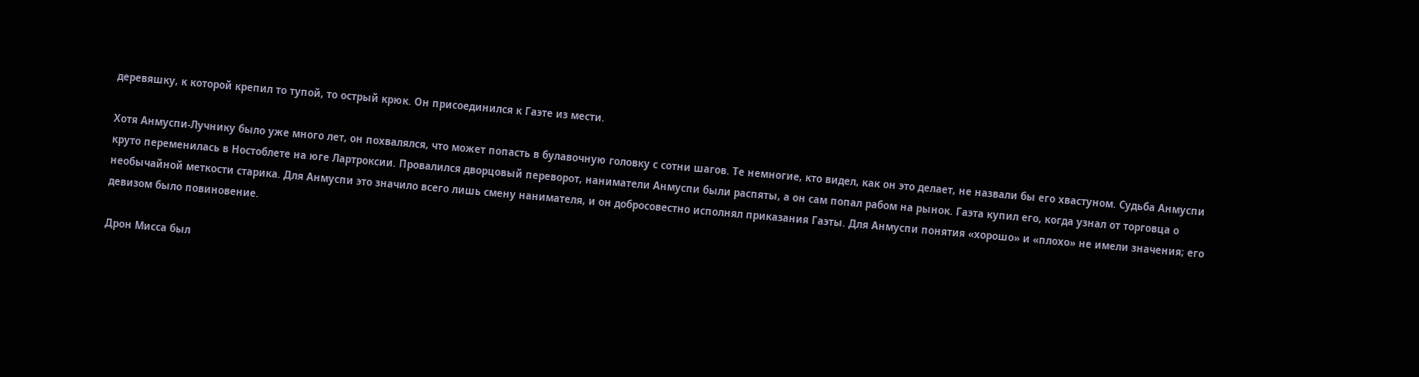деревяшку, к которой крепил то тупой, то острый крюк. Он присоединился к Гаэте из мести.

Хотя Анмуспи-Лучнику было уже много лет, он похвалялся, что может попасть в булавочную головку с сотни шагов. Те немногие, кто видел, как он это делает, не назвали бы его хвастуном. Судьба Анмуспи круто переменилась в Ностоблете на юге Лартроксии. Провалился дворцовый переворот, наниматели Анмуспи были распяты, а он сам попал рабом на рынок. Гаэта купил его, когда узнал от торговца о необычайной меткости старика. Для Анмуспи это значило всего лишь смену нанимателя, и он добросовестно исполнял приказания Гаэты. Для Анмуспи понятия «хорошо» и «плохо» не имели значения; его девизом было повиновение.

Дрон Мисса был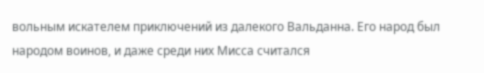вольным искателем приключений из далекого Вальданна. Его народ был народом воинов, и даже среди них Мисса считался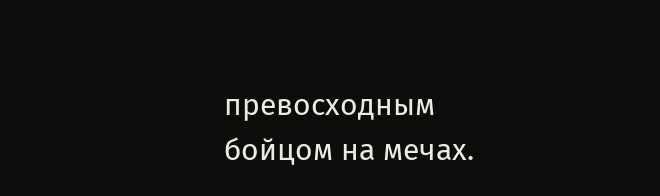превосходным бойцом на мечах.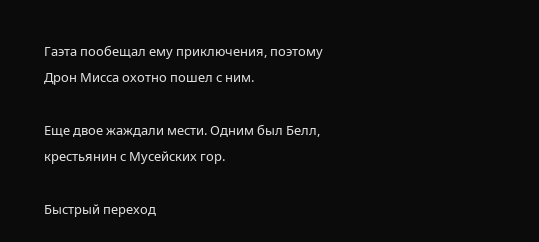Гаэта пообещал ему приключения, поэтому Дрон Мисса охотно пошел с ним.

Еще двое жаждали мести. Одним был Белл, крестьянин с Мусейских гор.

Быстрый переход